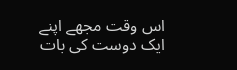اس وقت مجھے اپنے ایک دوست کی بات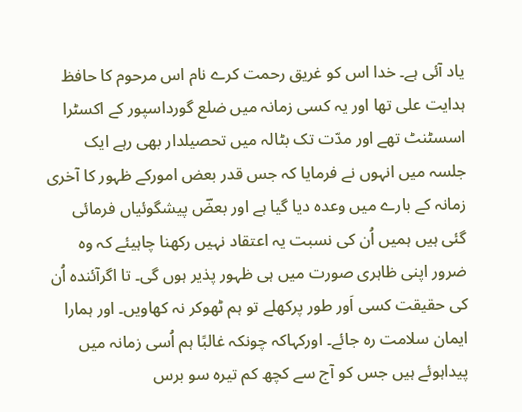یاد آئی ہے۔ خدا اس کو غریق رحمت کرے نام اس مرحوم کا حافظ ہدایت علی تھا اور یہ کسی زمانہ میں ضلع گورداسپور کے اکسٹرا اسسٹنٹ تھے اور مدّت تک بٹالہ میں تحصیلدار بھی رہے ایک جلسہ میں انہوں نے فرمایا کہ جس قدر بعض امورکے ظہور کا آخری زمانہ کے بارے میں وعدہ دیا گیا ہے اور بعضؔ پیشگوئیاں فرمائی گئی ہیں ہمیں اُن کی نسبت یہ اعتقاد نہیں رکھنا چاہیئے کہ وہ ضرور اپنی ظاہری صورت میں ہی ظہور پذیر ہوں گی۔ تا اگرآئندہ اُن کی حقیقت کسی اَور طور پرکھلے تو ہم ٹھوکر نہ کھاویں۔ اور ہمارا ایمان سلامت رہ جائے۔ اورکہاکہ چونکہ غالبًا ہم اُسی زمانہ میں پیداہوئے ہیں جس کو آج سے کچھ کم تیرہ سو برس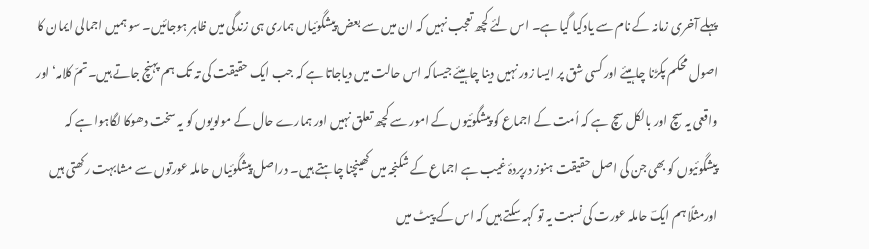پہلے آخری زمانہ کے نام سے یادکیا گیا ہے۔ اس لئے کچھ تعجب نہیں کہ ان میں سے بعض پیشگوئیاں ہماری ہی زندگی میں ظاہر ہوجائیں۔ سو ہمیں اجمالی ایمان کا اصول محکم پکڑنا چاہیئے اور کسی شق پر ایسا زور نہیں دینا چاہیئے جیساکہ اس حالت میں دیاجاتا ہے کہ جب ایک حقیقت کی تہ تک ہم پہنچ جاتے ہیں۔تمّ کلامہ‘ اور واقعی یہ سچ اور بالکل سچ ہے کہ اُمت کے اجماع کو پیشگوئیوں کے امور سے کچھ تعلق نہیں اور ہمارے حال کے مولویوں کو یہ سخت دھوکا لگاہوا ہے کہ پیشگوئیوں کو بھی جن کی اصل حقیقت ہنوز درپردۂ غیب ہے اجماع کے شکنجہ میں کھینچنا چاہتے ہیں۔ دراصل پیشگوئیاں حاملہ عورتوں سے مشابہت رکھتی ہیں اورمثلًا ہم ایکؔ حاملہ عورت کی نسبت یہ تو کہہ سکتے ہیں کہ اس کے پیٹ میں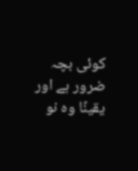کوئی بچہ ضرور ہے اور یقینًا وہ نو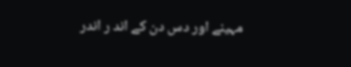مہینے اور دس دن کے اند ر اندر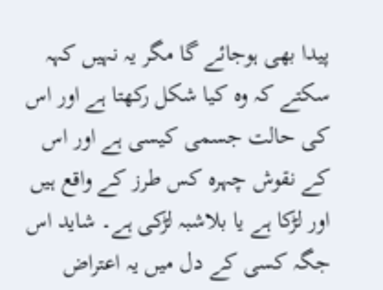پیدا بھی ہوجائے گا مگر یہ نہیں کہہ سکتے کہ وہ کیا شکل رکھتا ہے اور اس کی حالت جسمی کیسی ہے اور اس کے نقوش چہرہ کس طرز کے واقع ہیں اور لڑکا ہے یا بلاشبہ لڑکی ہے۔ شاید اس جگہ کسی کے دل میں یہ اعتراض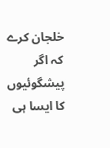خلجان کرے کہ اگر پیشگوئیوں کا ایسا ہی